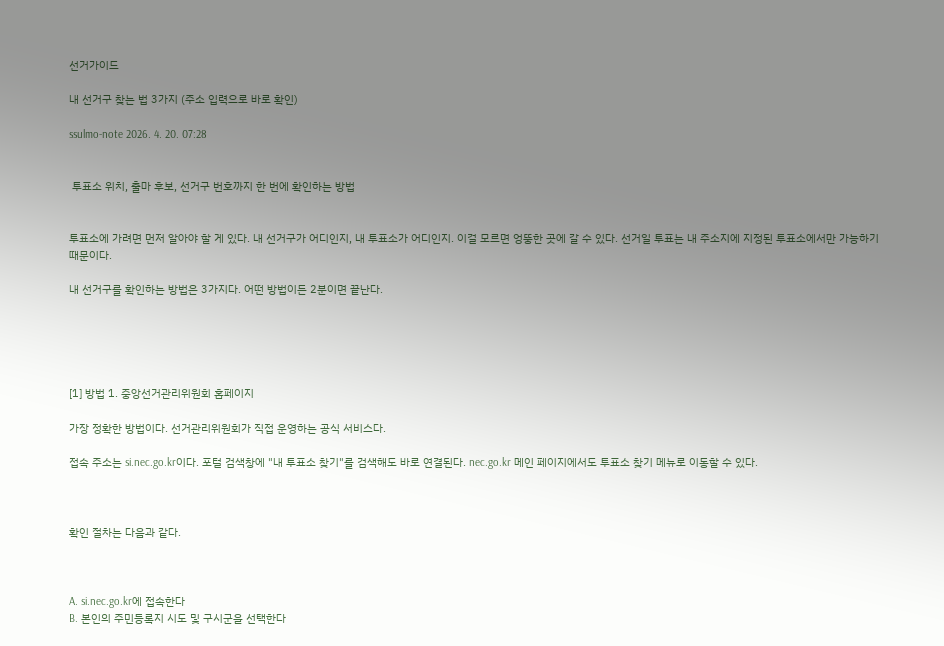선거가이드

내 선거구 찾는 법 3가지 (주소 입력으로 바로 확인)

ssulmo-note 2026. 4. 20. 07:28


 투표소 위치, 출마 후보, 선거구 번호까지 한 번에 확인하는 방법


투표소에 가려면 먼저 알아야 할 게 있다. 내 선거구가 어디인지, 내 투표소가 어디인지. 이걸 모르면 엉뚱한 곳에 갈 수 있다. 선거일 투표는 내 주소지에 지정된 투표소에서만 가능하기 때문이다.

내 선거구를 확인하는 방법은 3가지다. 어떤 방법이든 2분이면 끝난다.





[1] 방법 1. 중앙선거관리위원회 홈페이지

가장 정확한 방법이다. 선거관리위원회가 직접 운영하는 공식 서비스다.

접속 주소는 si.nec.go.kr이다. 포털 검색창에 "내 투표소 찾기"를 검색해도 바로 연결된다. nec.go.kr 메인 페이지에서도 투표소 찾기 메뉴로 이동할 수 있다.



확인 절차는 다음과 같다.



A. si.nec.go.kr에 접속한다
B. 본인의 주민등록지 시도 및 구시군을 선택한다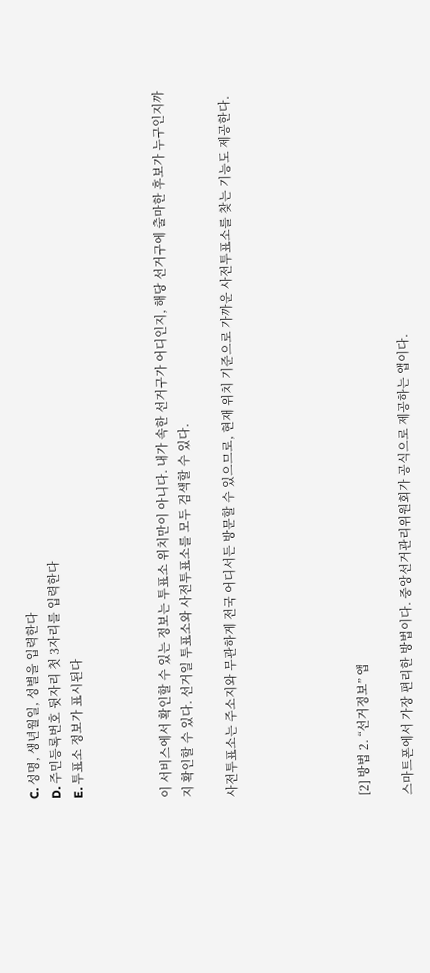C. 성명, 생년월일, 성별을 입력한다
D. 주민등록번호 뒷자리 첫 3자리를 입력한다
E. 투표소 정보가 표시된다



이 서비스에서 확인할 수 있는 정보는 투표소 위치만이 아니다. 내가 속한 선거구가 어디인지, 해당 선거구에 출마한 후보가 누구인지까지 확인할 수 있다. 선거일 투표소와 사전투표소를 모두 검색할 수 있다.

사전투표소는 주소지와 무관하게 전국 어디서든 방문할 수 있으므로, 현재 위치 기준으로 가까운 사전투표소를 찾는 기능도 제공한다.





[2] 방법 2. “선거정보” 앱

스마트폰에서 가장 편리한 방법이다. 중앙선거관리위원회가 공식으로 제공하는 앱이다.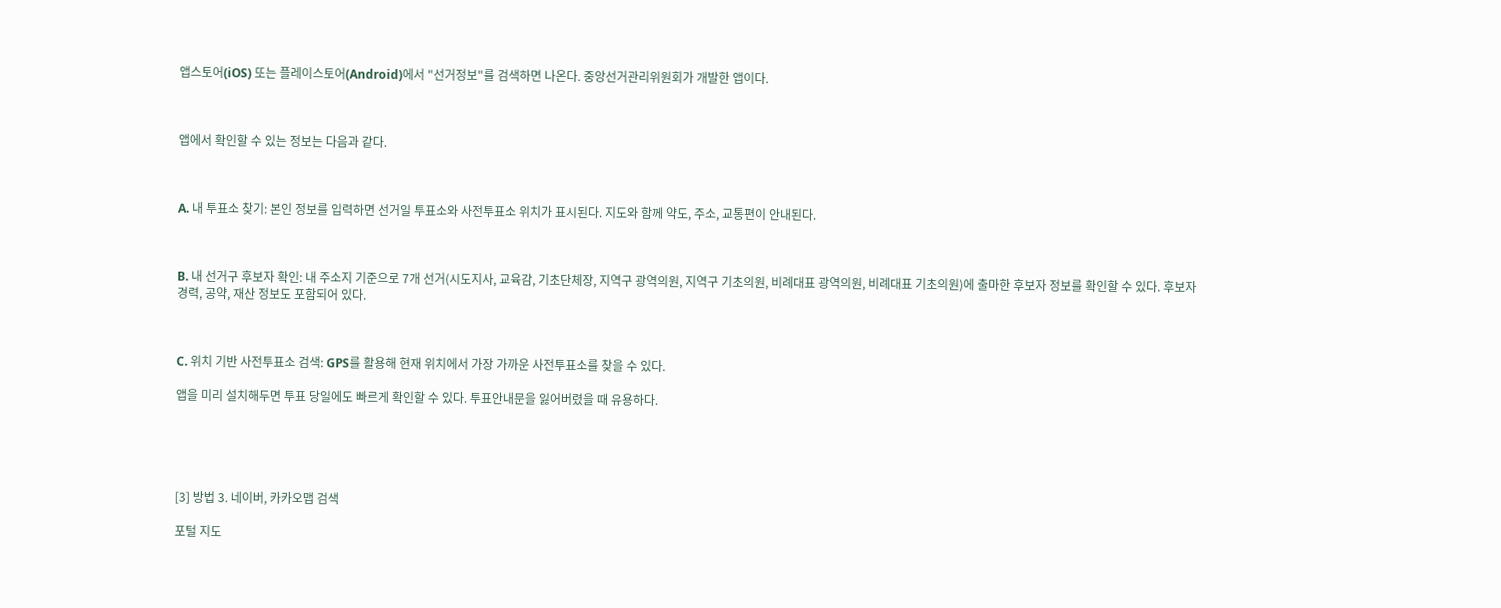앱스토어(iOS) 또는 플레이스토어(Android)에서 "선거정보"를 검색하면 나온다. 중앙선거관리위원회가 개발한 앱이다.



앱에서 확인할 수 있는 정보는 다음과 같다.



A. 내 투표소 찾기: 본인 정보를 입력하면 선거일 투표소와 사전투표소 위치가 표시된다. 지도와 함께 약도, 주소, 교통편이 안내된다.



B. 내 선거구 후보자 확인: 내 주소지 기준으로 7개 선거(시도지사, 교육감, 기초단체장, 지역구 광역의원, 지역구 기초의원, 비례대표 광역의원, 비례대표 기초의원)에 출마한 후보자 정보를 확인할 수 있다. 후보자 경력, 공약, 재산 정보도 포함되어 있다.



C. 위치 기반 사전투표소 검색: GPS를 활용해 현재 위치에서 가장 가까운 사전투표소를 찾을 수 있다.

앱을 미리 설치해두면 투표 당일에도 빠르게 확인할 수 있다. 투표안내문을 잃어버렸을 때 유용하다.





[3] 방법 3. 네이버, 카카오맵 검색

포털 지도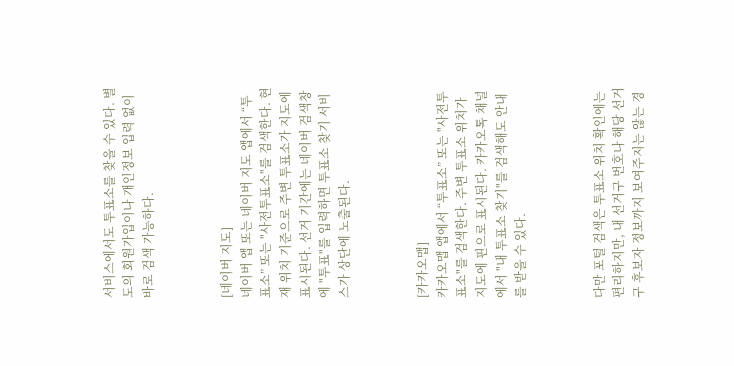서비스에서도 투표소를 찾을 수 있다. 별도의 회원가입이나 개인정보 입력 없이 바로 검색 가능하다.



[네이버 지도]
네이버 앱 또는 네이버 지도 앱에서 “투표소” 또는 "사전투표소"를 검색한다. 현재 위치 기준으로 주변 투표소가 지도에 표시된다. 선거 기간에는 네이버 검색창에 "투표"를 입력하면 투표소 찾기 서비스가 상단에 노출된다.



[카카오맵]
카카오맵 앱에서 “투표소” 또는 "사전투표소"를 검색한다. 주변 투표소 위치가 지도에 핀으로 표시된다. 카카오톡 채널에서 "내 투표소 찾기"를 검색해도 안내를 받을 수 있다.



다만 포털 검색은 투표소 위치 확인에는 편리하지만, 내 선거구 번호나 해당 선거구 후보자 정보까지 보여주지는 않는 경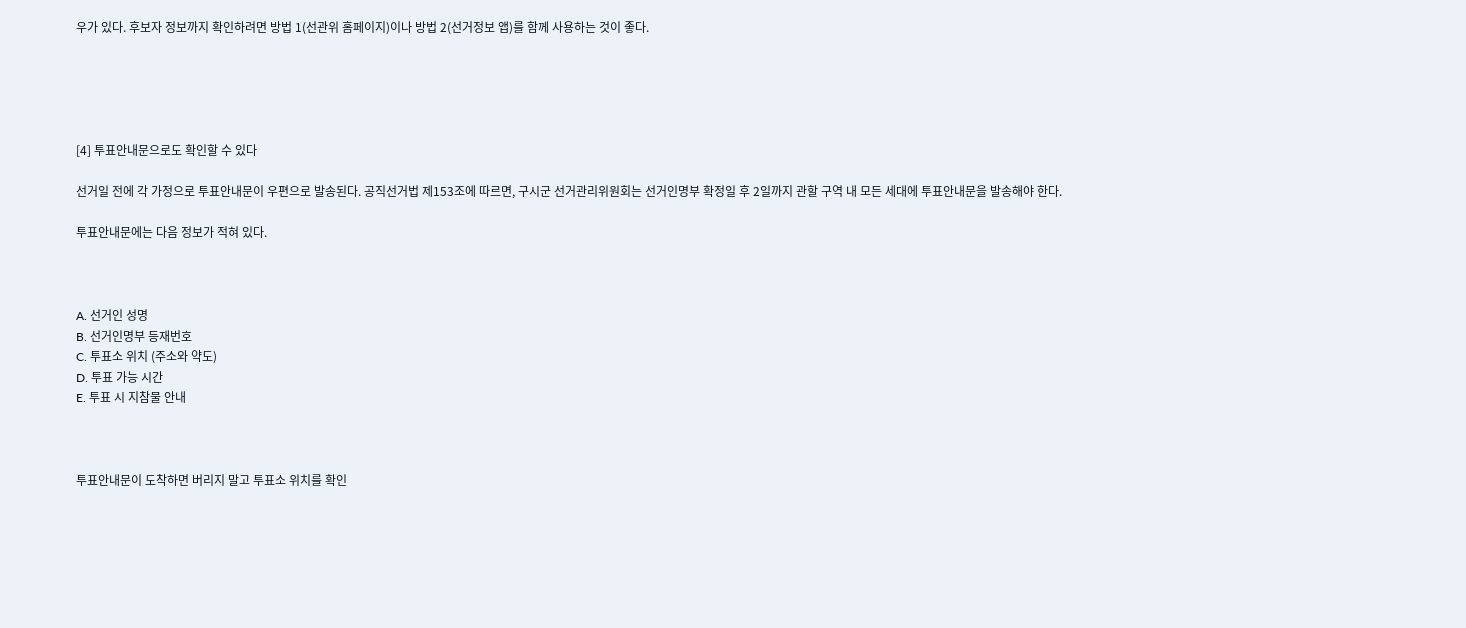우가 있다. 후보자 정보까지 확인하려면 방법 1(선관위 홈페이지)이나 방법 2(선거정보 앱)를 함께 사용하는 것이 좋다.





[4] 투표안내문으로도 확인할 수 있다

선거일 전에 각 가정으로 투표안내문이 우편으로 발송된다. 공직선거법 제153조에 따르면, 구시군 선거관리위원회는 선거인명부 확정일 후 2일까지 관할 구역 내 모든 세대에 투표안내문을 발송해야 한다.

투표안내문에는 다음 정보가 적혀 있다.



A. 선거인 성명
B. 선거인명부 등재번호
C. 투표소 위치 (주소와 약도)
D. 투표 가능 시간
E. 투표 시 지참물 안내



투표안내문이 도착하면 버리지 말고 투표소 위치를 확인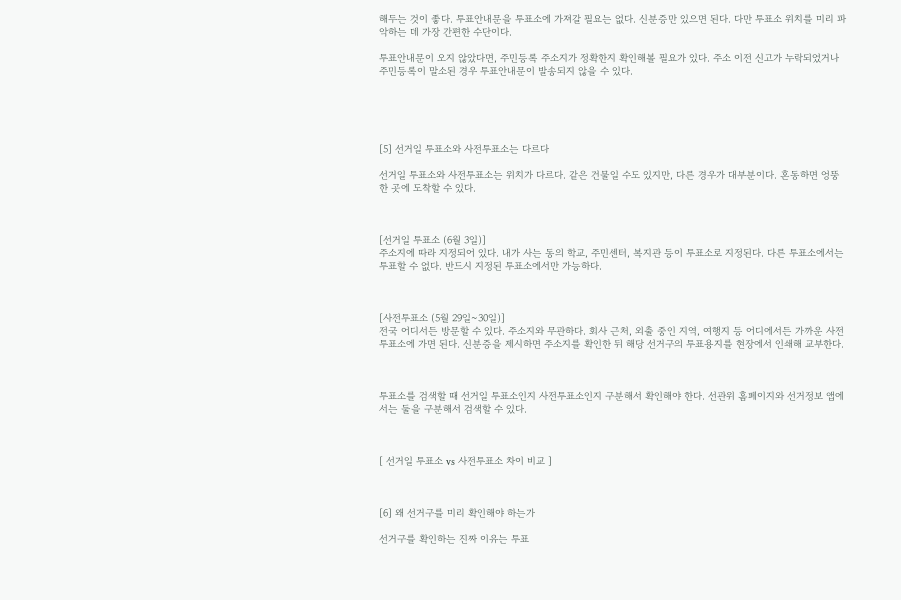해두는 것이 좋다. 투표안내문을 투표소에 가져갈 필요는 없다. 신분증만 있으면 된다. 다만 투표소 위치를 미리 파악하는 데 가장 간편한 수단이다.

투표안내문이 오지 않았다면, 주민등록 주소지가 정확한지 확인해볼 필요가 있다. 주소 이전 신고가 누락되었거나 주민등록이 말소된 경우 투표안내문이 발송되지 않을 수 있다.





[5] 선거일 투표소와 사전투표소는 다르다

선거일 투표소와 사전투표소는 위치가 다르다. 같은 건물일 수도 있지만, 다른 경우가 대부분이다. 혼동하면 엉뚱한 곳에 도착할 수 있다.



[선거일 투표소 (6월 3일)]
주소지에 따라 지정되어 있다. 내가 사는 동의 학교, 주민센터, 복지관 등이 투표소로 지정된다. 다른 투표소에서는 투표할 수 없다. 반드시 지정된 투표소에서만 가능하다.



[사전투표소 (5월 29일~30일)]
전국 어디서든 방문할 수 있다. 주소지와 무관하다. 회사 근처, 외출 중인 지역, 여행지 등 어디에서든 가까운 사전투표소에 가면 된다. 신분증을 제시하면 주소지를 확인한 뒤 해당 선거구의 투표용지를 현장에서 인쇄해 교부한다.



투표소를 검색할 때 선거일 투표소인지 사전투표소인지 구분해서 확인해야 한다. 선관위 홈페이지와 선거정보 앱에서는 둘을 구분해서 검색할 수 있다.



[ 선거일 투표소 vs 사전투표소 차이 비교 ]



[6] 왜 선거구를 미리 확인해야 하는가

선거구를 확인하는 진짜 이유는 투표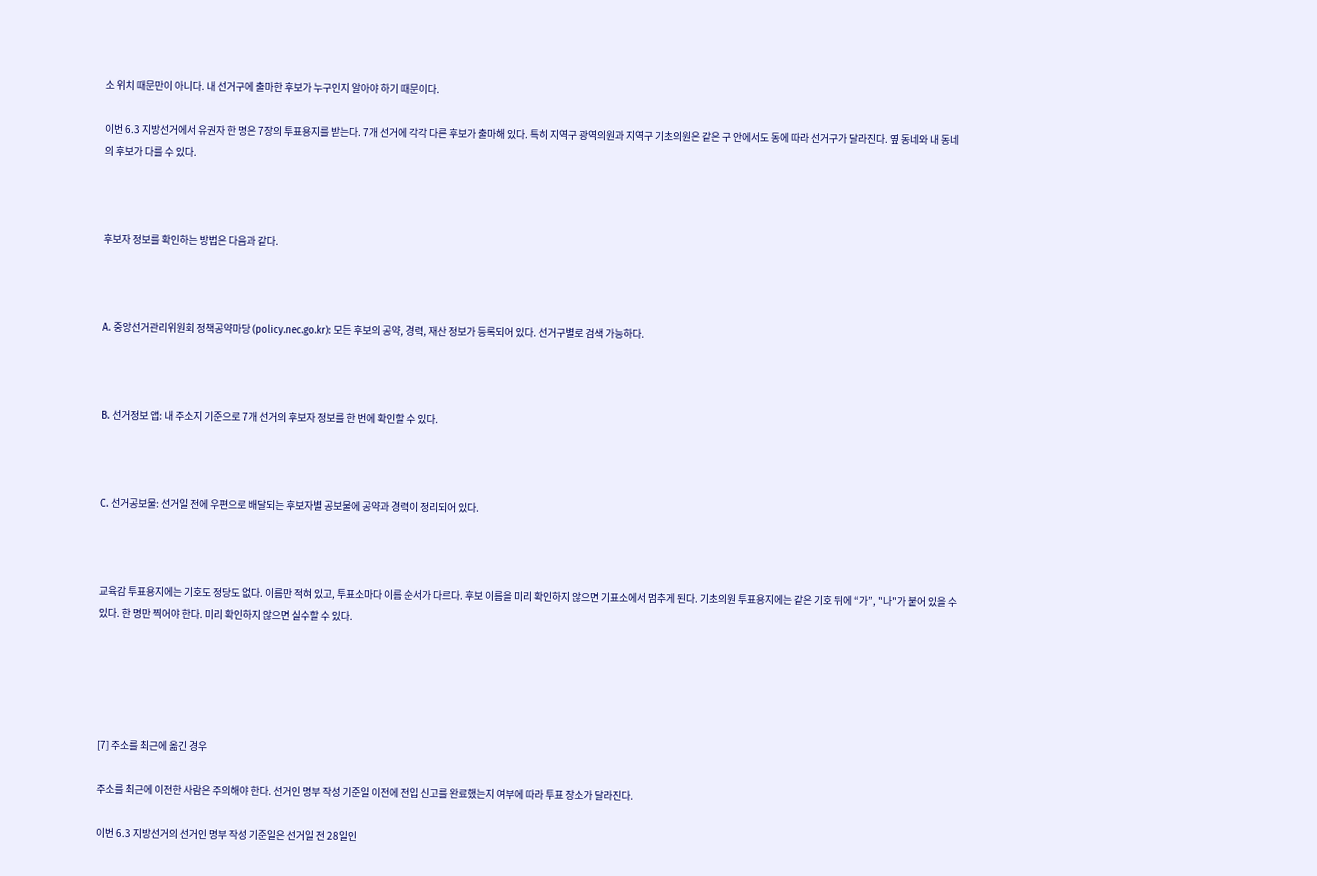소 위치 때문만이 아니다. 내 선거구에 출마한 후보가 누구인지 알아야 하기 때문이다.

이번 6.3 지방선거에서 유권자 한 명은 7장의 투표용지를 받는다. 7개 선거에 각각 다른 후보가 출마해 있다. 특히 지역구 광역의원과 지역구 기초의원은 같은 구 안에서도 동에 따라 선거구가 달라진다. 옆 동네와 내 동네의 후보가 다를 수 있다.



후보자 정보를 확인하는 방법은 다음과 같다.



A. 중앙선거관리위원회 정책공약마당 (policy.nec.go.kr): 모든 후보의 공약, 경력, 재산 정보가 등록되어 있다. 선거구별로 검색 가능하다.



B. 선거정보 앱: 내 주소지 기준으로 7개 선거의 후보자 정보를 한 번에 확인할 수 있다.



C. 선거공보물: 선거일 전에 우편으로 배달되는 후보자별 공보물에 공약과 경력이 정리되어 있다.



교육감 투표용지에는 기호도 정당도 없다. 이름만 적혀 있고, 투표소마다 이름 순서가 다르다. 후보 이름을 미리 확인하지 않으면 기표소에서 멈추게 된다. 기초의원 투표용지에는 같은 기호 뒤에 “가”, "나"가 붙어 있을 수 있다. 한 명만 찍어야 한다. 미리 확인하지 않으면 실수할 수 있다.





[7] 주소를 최근에 옮긴 경우

주소를 최근에 이전한 사람은 주의해야 한다. 선거인 명부 작성 기준일 이전에 전입 신고를 완료했는지 여부에 따라 투표 장소가 달라진다.

이번 6.3 지방선거의 선거인 명부 작성 기준일은 선거일 전 28일인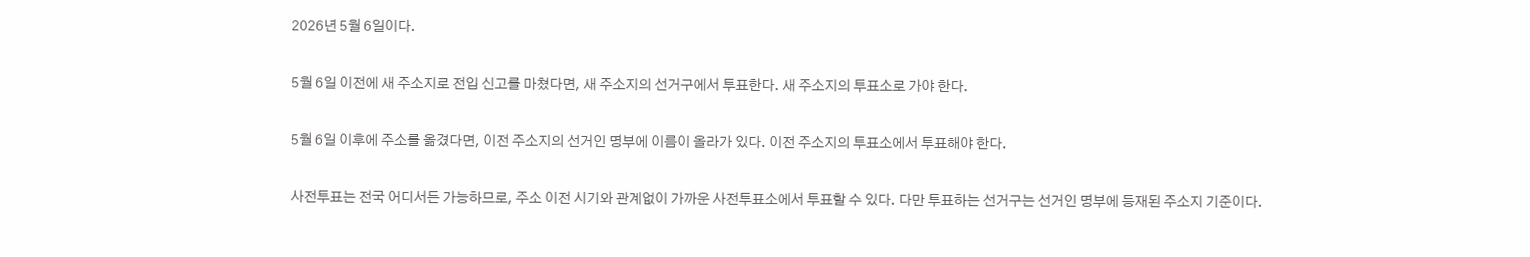2026년 5월 6일이다.

5월 6일 이전에 새 주소지로 전입 신고를 마쳤다면, 새 주소지의 선거구에서 투표한다. 새 주소지의 투표소로 가야 한다.

5월 6일 이후에 주소를 옮겼다면, 이전 주소지의 선거인 명부에 이름이 올라가 있다. 이전 주소지의 투표소에서 투표해야 한다.

사전투표는 전국 어디서든 가능하므로, 주소 이전 시기와 관계없이 가까운 사전투표소에서 투표할 수 있다. 다만 투표하는 선거구는 선거인 명부에 등재된 주소지 기준이다.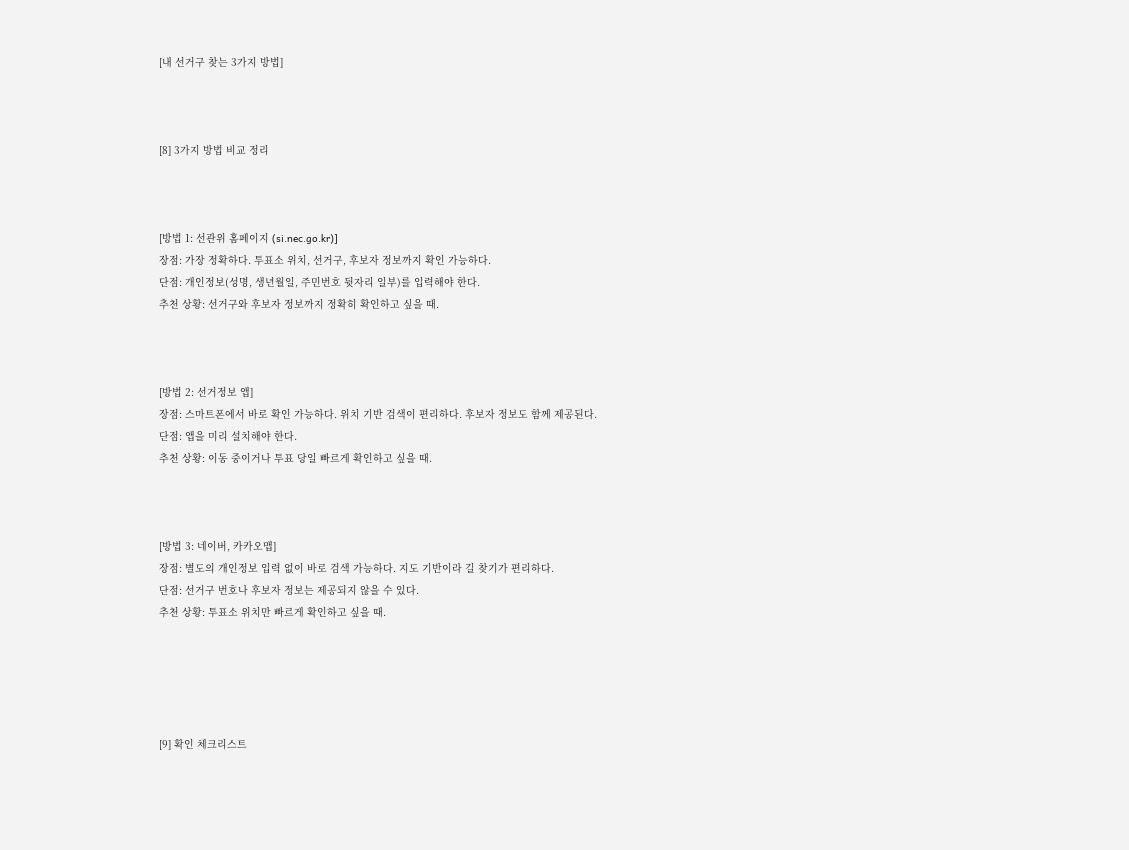[내 선거구 찾는 3가지 방법]



[8] 3가지 방법 비교 정리



[방법 1: 선관위 홈페이지 (si.nec.go.kr)]
장점: 가장 정확하다. 투표소 위치, 선거구, 후보자 정보까지 확인 가능하다.
단점: 개인정보(성명, 생년월일, 주민번호 뒷자리 일부)를 입력해야 한다.
추천 상황: 선거구와 후보자 정보까지 정확히 확인하고 싶을 때.



[방법 2: 선거정보 앱]
장점: 스마트폰에서 바로 확인 가능하다. 위치 기반 검색이 편리하다. 후보자 정보도 함께 제공된다.
단점: 앱을 미리 설치해야 한다.
추천 상황: 이동 중이거나 투표 당일 빠르게 확인하고 싶을 때.



[방법 3: 네이버, 카카오맵]
장점: 별도의 개인정보 입력 없이 바로 검색 가능하다. 지도 기반이라 길 찾기가 편리하다.
단점: 선거구 번호나 후보자 정보는 제공되지 않을 수 있다.
추천 상황: 투표소 위치만 빠르게 확인하고 싶을 때.





[9] 확인 체크리스트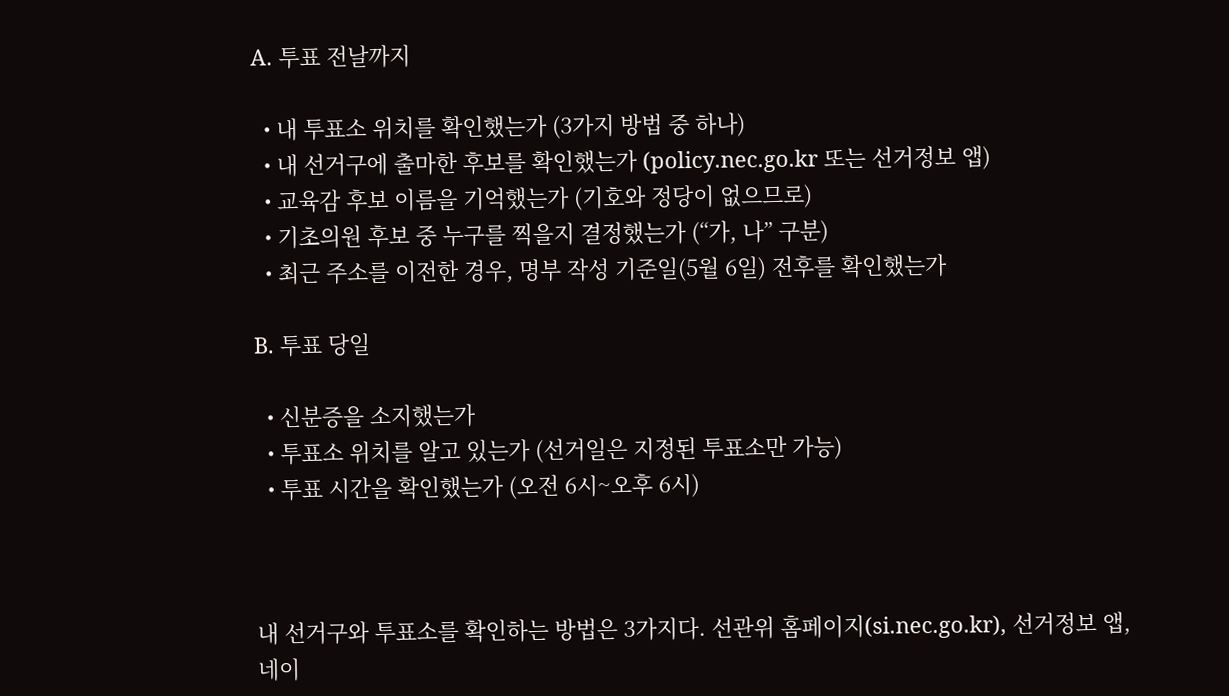A. 투표 전날까지

  • 내 투표소 위치를 확인했는가 (3가지 방법 중 하나)
  • 내 선거구에 출마한 후보를 확인했는가 (policy.nec.go.kr 또는 선거정보 앱)
  • 교육감 후보 이름을 기억했는가 (기호와 정당이 없으므로)
  • 기초의원 후보 중 누구를 찍을지 결정했는가 (“가, 나” 구분)
  • 최근 주소를 이전한 경우, 명부 작성 기준일(5월 6일) 전후를 확인했는가

B. 투표 당일

  • 신분증을 소지했는가
  • 투표소 위치를 알고 있는가 (선거일은 지정된 투표소만 가능)
  • 투표 시간을 확인했는가 (오전 6시~오후 6시)



내 선거구와 투표소를 확인하는 방법은 3가지다. 선관위 홈페이지(si.nec.go.kr), 선거정보 앱, 네이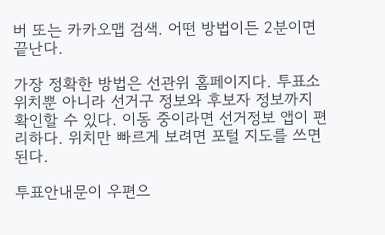버 또는 카카오맵 검색. 어떤 방법이든 2분이면 끝난다.

가장 정확한 방법은 선관위 홈페이지다. 투표소 위치뿐 아니라 선거구 정보와 후보자 정보까지 확인할 수 있다. 이동 중이라면 선거정보 앱이 편리하다. 위치만 빠르게 보려면 포털 지도를 쓰면 된다.

투표안내문이 우편으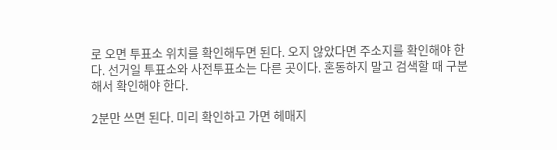로 오면 투표소 위치를 확인해두면 된다. 오지 않았다면 주소지를 확인해야 한다. 선거일 투표소와 사전투표소는 다른 곳이다. 혼동하지 말고 검색할 때 구분해서 확인해야 한다.

2분만 쓰면 된다. 미리 확인하고 가면 헤매지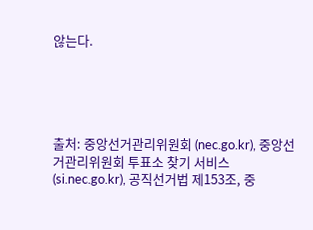않는다.





출처: 중앙선거관리위원회 (nec.go.kr), 중앙선거관리위원회 투표소 찾기 서비스 (si.nec.go.kr), 공직선거법 제153조, 중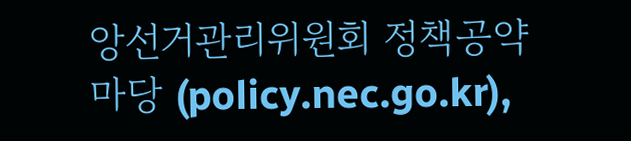앙선거관리위원회 정책공약마당 (policy.nec.go.kr),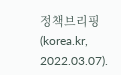정책브리핑 (korea.kr, 2022.03.07).